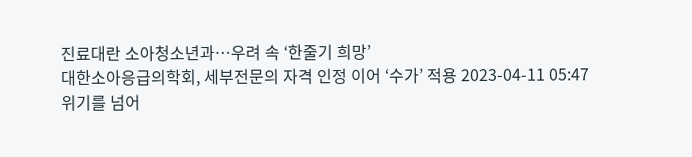진료대란 소아청소년과…우려 속 ‘한줄기 희망’
대한소아응급의학회, 세부전문의 자격 인정 이어 ‘수가’ 적용 2023-04-11 05:47
위기를 넘어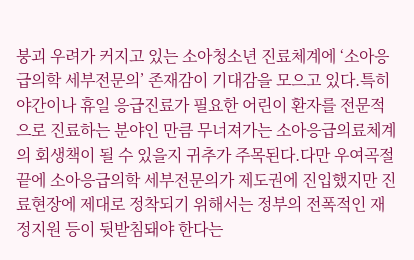붕괴 우려가 커지고 있는 소아청소년 진료체계에 ‘소아응급의학 세부전문의’ 존재감이 기대감을 모으고 있다.특히 야간이나 휴일 응급진료가 필요한 어린이 환자를 전문적으로 진료하는 분야인 만큼 무너져가는 소아응급의료체계의 회생책이 될 수 있을지 귀추가 주목된다.다만 우여곡절 끝에 소아응급의학 세부전문의가 제도권에 진입했지만 진료현장에 제대로 정착되기 위해서는 정부의 전폭적인 재정지원 등이 뒷받침돼야 한다는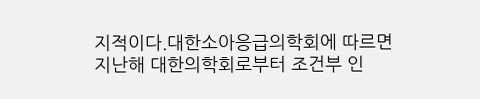지적이다.대한소아응급의학회에 따르면 지난해 대한의학회로부터 조건부 인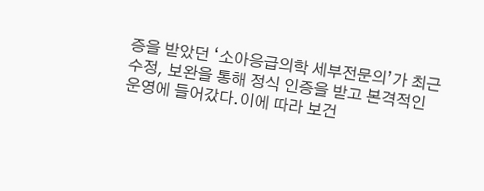증을 받았던 ‘소아응급의학 세부전문의’가 최근 수정, 보완을 통해 정식 인증을 받고 본격적인 운영에 들어갔다.이에 따라 보건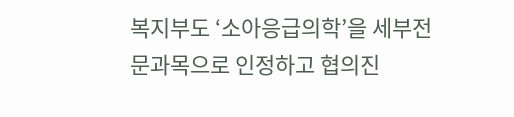복지부도 ‘소아응급의학’을 세부전문과목으로 인정하고 협의진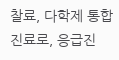찰료, 다학제 통합진료로, 응급진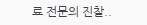료 전문의 진찰..